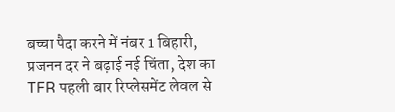बच्चा पैदा करने में नंबर 1 बिहारी, प्रजनन दर ने बढ़ाई नई चिंता, देश का TFR पहली बार रिप्लेसमेंट लेवल से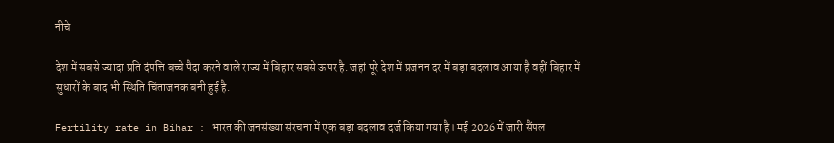नीचे

देश में सबसे ज्यादा प्रति दंपत्ति बच्चे पैदा करने वाले राज्य में बिहार सबसे ऊपर है. जहां पूरे देश में प्रजनन दर में बड़ा बदलाव आया है वहीं बिहार में सुधारों के बाद भी स्थिति चिंताजनक बनी हुई है.

Fertility rate in Bihar : भारत की जनसंख्या संरचना में एक बड़ा बदलाव दर्ज किया गया है। मई 2026 में जारी सैंपल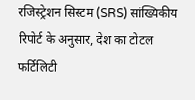रजिस्ट्रेशन सिस्टम (SRS) सांख्यिकीय रिपोर्ट के अनुसार, देश का टोटल फर्टिलिटी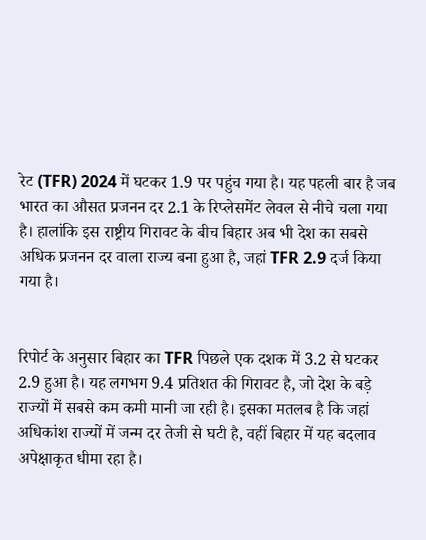रेट (TFR) 2024 में घटकर 1.9 पर पहुंच गया है। यह पहली बार है जब भारत का औसत प्रजनन दर 2.1 के रिप्लेसमेंट लेवल से नीचे चला गया है। हालांकि इस राष्ट्रीय गिरावट के बीच बिहार अब भी देश का सबसे अधिक प्रजनन दर वाला राज्य बना हुआ है, जहां TFR 2.9 दर्ज किया गया है।


रिपोर्ट के अनुसार बिहार का TFR पिछले एक दशक में 3.2 से घटकर 2.9 हुआ है। यह लगभग 9.4 प्रतिशत की गिरावट है, जो देश के बड़े राज्यों में सबसे कम कमी मानी जा रही है। इसका मतलब है कि जहां अधिकांश राज्यों में जन्म दर तेजी से घटी है, वहीं बिहार में यह बदलाव अपेक्षाकृत धीमा रहा है।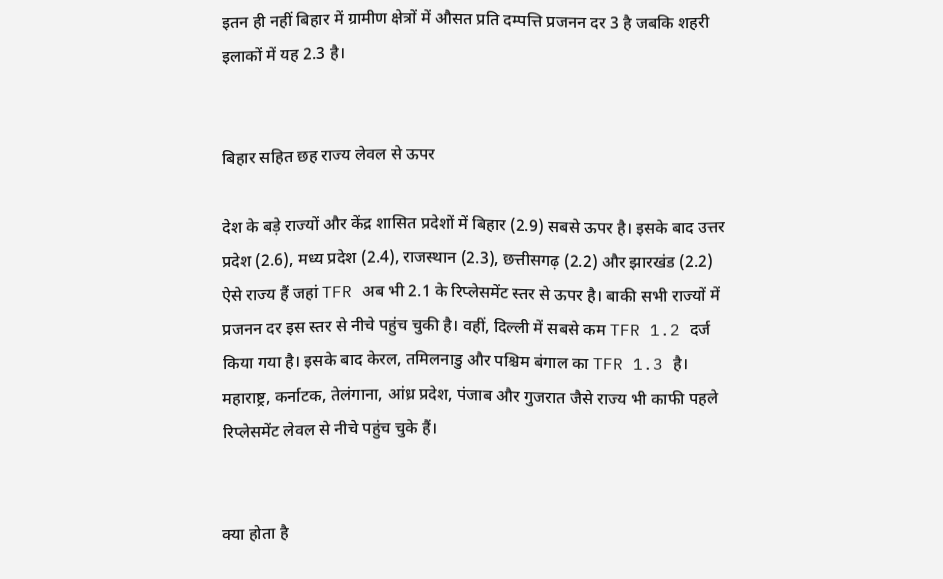इतन ही नहीं बिहार में ग्रामीण क्षेत्रों में औसत प्रति दम्पत्ति प्रजनन दर 3 है जबकि शहरी इलाकों में यह 2.3 है।


बिहार सहित छह राज्य लेवल से ऊपर

देश के बड़े राज्यों और केंद्र शासित प्रदेशों में बिहार (2.9) सबसे ऊपर है। इसके बाद उत्तर प्रदेश (2.6), मध्य प्रदेश (2.4), राजस्थान (2.3), छत्तीसगढ़ (2.2) और झारखंड (2.2) ऐसे राज्य हैं जहां TFR अब भी 2.1 के रिप्लेसमेंट स्तर से ऊपर है। बाकी सभी राज्यों में प्रजनन दर इस स्तर से नीचे पहुंच चुकी है। वहीं, दिल्ली में सबसे कम TFR 1.2 दर्ज किया गया है। इसके बाद केरल, तमिलनाडु और पश्चिम बंगाल का TFR 1.3 है। महाराष्ट्र, कर्नाटक, तेलंगाना, आंध्र प्रदेश, पंजाब और गुजरात जैसे राज्य भी काफी पहले रिप्लेसमेंट लेवल से नीचे पहुंच चुके हैं।


क्या होता है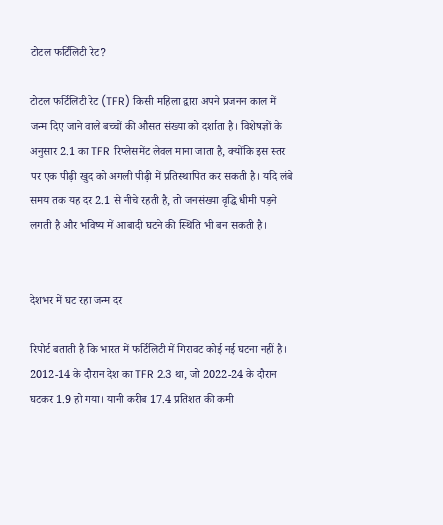टोटल फर्टिलिटी रेट?

टोटल फर्टिलिटी रेट (TFR) किसी महिला द्वारा अपने प्रजनन काल में जन्म दिए जाने वाले बच्चों की औसत संख्या को दर्शाता है। विशेषज्ञों के अनुसार 2.1 का TFR रिप्लेसमेंट लेवल माना जाता है, क्योंकि इस स्तर पर एक पीढ़ी खुद को अगली पीढ़ी में प्रतिस्थापित कर सकती है। यदि लंबे समय तक यह दर 2.1 से नीचे रहती है, तो जनसंख्या वृद्धि धीमी पड़ने लगती है और भविष्य में आबादी घटने की स्थिति भी बन सकती है।


देशभर में घट रहा जन्म दर

रिपोर्ट बताती है कि भारत में फर्टिलिटी में गिरावट कोई नई घटना नहीं है। 2012-14 के दौरान देश का TFR 2.3 था, जो 2022-24 के दौरान घटकर 1.9 हो गया। यानी करीब 17.4 प्रतिशत की कमी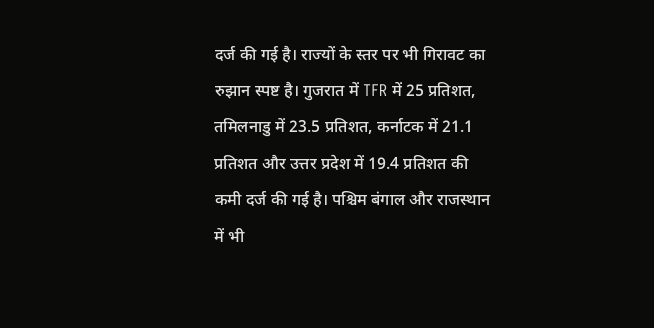दर्ज की गई है। राज्यों के स्तर पर भी गिरावट का रुझान स्पष्ट है। गुजरात में TFR में 25 प्रतिशत, तमिलनाडु में 23.5 प्रतिशत, कर्नाटक में 21.1 प्रतिशत और उत्तर प्रदेश में 19.4 प्रतिशत की कमी दर्ज की गई है। पश्चिम बंगाल और राजस्थान में भी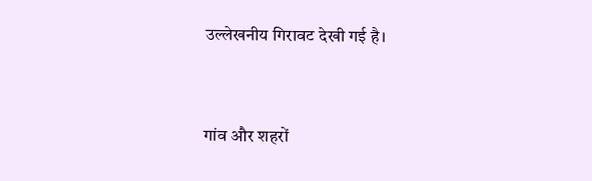उल्लेखनीय गिरावट देखी गई है।


गांव और शहरों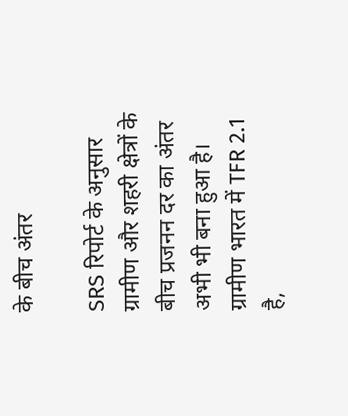के बीच अंतर

SRS रिपोर्ट के अनुसार ग्रामीण और शहरी क्षेत्रों के बीच प्रजनन दर का अंतर अभी भी बना हुआ है। ग्रामीण भारत में TFR 2.1 है,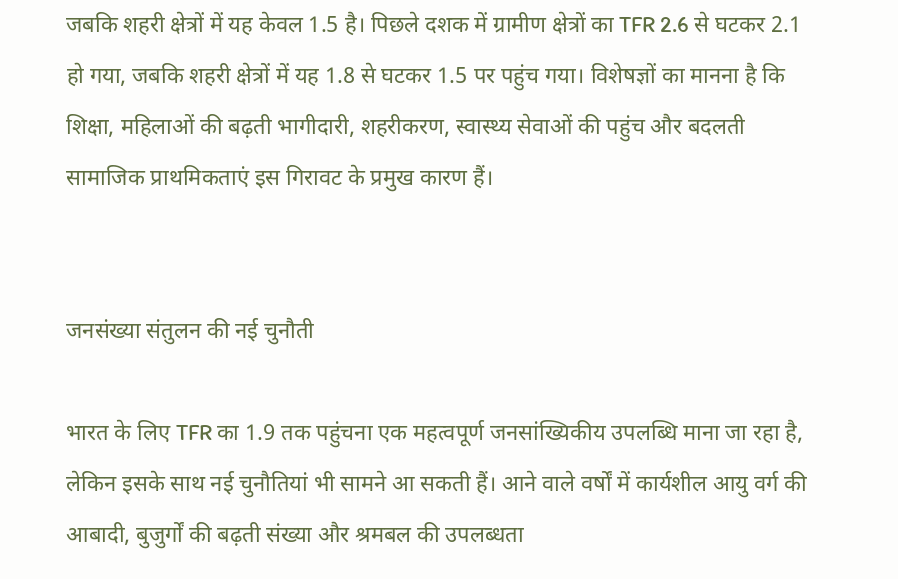जबकि शहरी क्षेत्रों में यह केवल 1.5 है। पिछले दशक में ग्रामीण क्षेत्रों का TFR 2.6 से घटकर 2.1 हो गया, जबकि शहरी क्षेत्रों में यह 1.8 से घटकर 1.5 पर पहुंच गया। विशेषज्ञों का मानना है कि शिक्षा, महिलाओं की बढ़ती भागीदारी, शहरीकरण, स्वास्थ्य सेवाओं की पहुंच और बदलती सामाजिक प्राथमिकताएं इस गिरावट के प्रमुख कारण हैं।


जनसंख्या संतुलन की नई चुनौती

भारत के लिए TFR का 1.9 तक पहुंचना एक महत्वपूर्ण जनसांख्यिकीय उपलब्धि माना जा रहा है, लेकिन इसके साथ नई चुनौतियां भी सामने आ सकती हैं। आने वाले वर्षों में कार्यशील आयु वर्ग की आबादी, बुजुर्गों की बढ़ती संख्या और श्रमबल की उपलब्धता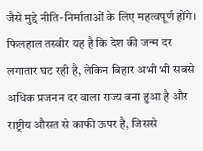जैसे मुद्दे नीति-निर्माताओं के लिए महत्वपूर्ण होंगे। फिलहाल तस्वीर यह है कि देश की जन्म दर लगातार घट रही है, लेकिन बिहार अभी भी सबसे अधिक प्रजनन दर वाला राज्य बना हुआ है और राष्ट्रीय औसत से काफी ऊपर है, जिससे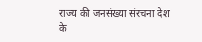राज्य की जनसंख्या संरचना देश के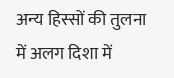अन्य हिस्सों की तुलना में अलग दिशा में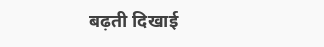बढ़ती दिखाई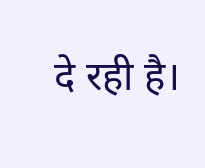दे रही है।